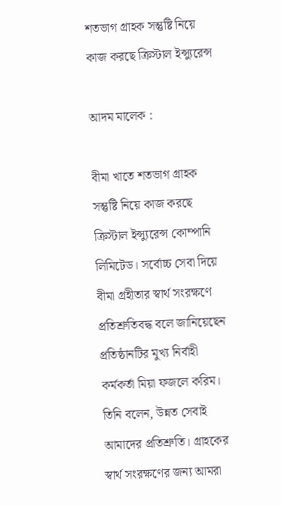শতভাগ গ্রাহক সন্তুষ্টি নিয়ে কাজ করছে ক্রিস্টাল ইন্স্যুরেন্স

আদম মালেক :

বীমা খাতে শতভাগ গ্রাহক সন্তুষ্টি নিয়ে কাজ করছে ক্রিস্টাল ইন্স্যুরেন্স কোম্পানি লিমিটেড। সর্বোচ্চ সেবা দিয়ে বীমা গ্রহীতার স্বার্থ সংরক্ষণে প্রতিশ্রুতিবদ্ধ বলে জানিয়েছেন প্রতিষ্ঠানটির মুখ্য নির্বাহী কর্মকর্তা মিয়া ফজলে করিম। তিনি বলেন, উন্নত সেবাই আমাদের প্রতিশ্রুতি। গ্রাহকের স্বার্থ সংরক্ষণের জন্য আমরা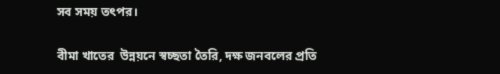সব সময় তৎপর।

বীমা খাতের  উন্নয়নে স্বচ্ছতা তৈরি, দক্ষ জনবলের প্রতি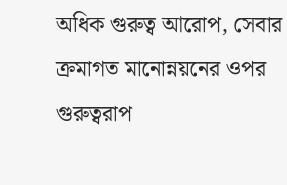অধিক গুরুত্ব আরোপ, সেবার ক্রমাগত মানোন্নয়নের ওপর গুরুত্বরাপ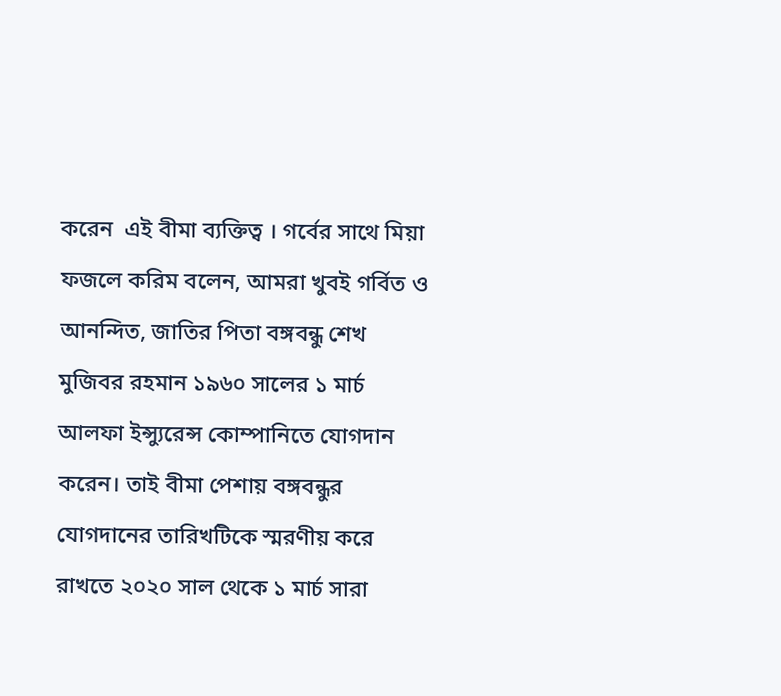করেন  এই বীমা ব্যক্তিত্ব । গর্বের সাথে মিয়া ফজলে করিম বলেন, আমরা খুবই গর্বিত ও আনন্দিত, জাতির পিতা বঙ্গবন্ধু শেখ মুজিবর রহমান ১৯৬০ সালের ১ মার্চ আলফা ইন্স্যুরেন্স কোম্পানিতে যোগদান করেন। তাই বীমা পেশায় বঙ্গবন্ধুর যোগদানের তারিখটিকে স্মরণীয় করে রাখতে ২০২০ সাল থেকে ১ মার্চ সারা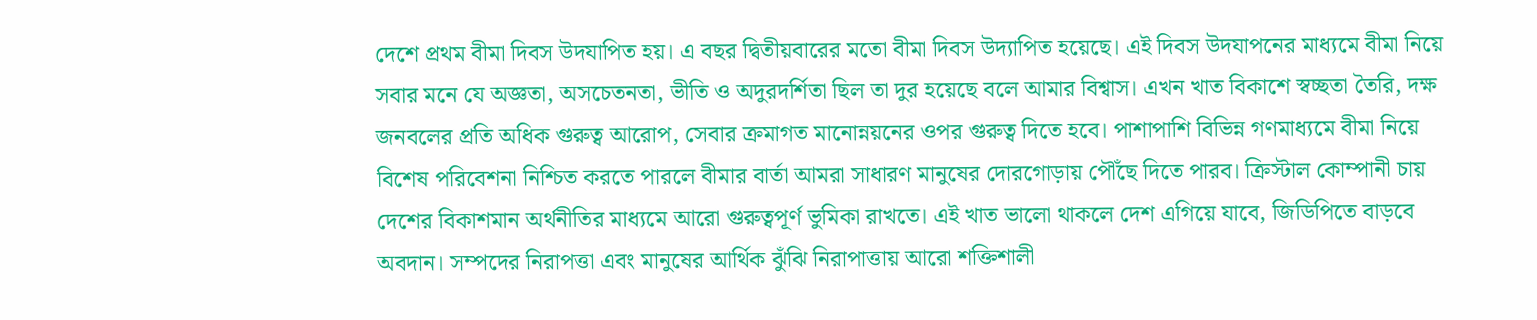দেশে প্রথম বীমা দিবস উদযাপিত হয়। এ বছর দ্বিতীয়বারের মতো বীমা দিবস উদ্যাপিত হয়েছে। এই দিবস উদযাপনের মাধ্যমে বীমা নিয়ে সবার মনে যে অজ্ঞতা, অসচেতনতা, ভীতি ও অদুরদর্শিতা ছিল তা দুর হয়েছে বলে আমার বিশ্বাস। এখন খাত বিকাশে স্বচ্ছতা তৈরি, দক্ষ জনবলের প্রতি অধিক গুরুত্ব আরোপ, সেবার ক্রমাগত মানোন্নয়নের ওপর গুরুত্ব দিতে হবে। পাশাপাশি বিভিন্ন গণমাধ্যমে বীমা নিয়ে বিশেষ পরিবেশনা নিশ্চিত করতে পারলে বীমার বার্তা আমরা সাধারণ মানুষের দোরগোড়ায় পৌঁছে দিতে পারব। ক্রিস্টাল কোম্পানী চায় দেশের বিকাশমান অর্থনীতির মাধ্যমে আরো গুরুত্বপূর্ণ ভুমিকা রাখতে। এই খাত ভালো থাকলে দেশ এগিয়ে যাবে, জিডিপিতে বাড়বে অবদান। সম্পদের নিরাপত্তা এবং মানুষের আর্থিক ঝুঁঝি নিরাপাত্তায় আরো শক্তিশালী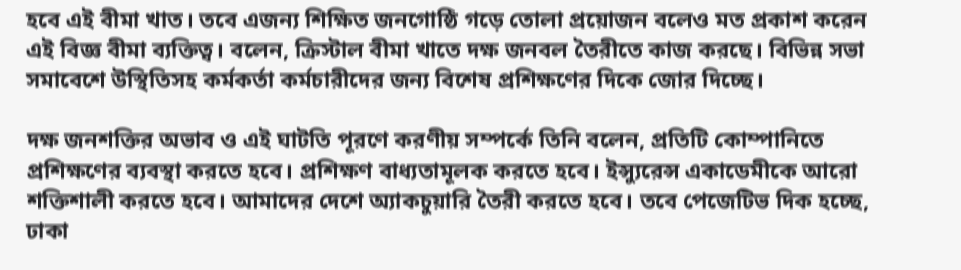হবে এই বীমা খাত। তবে এজন্য শিক্ষিত জনগোষ্ঠি গড়ে তোলা প্রয়োজন বলেও মত প্রকাশ করেন এই বিজ্ঞ বীমা ব্যক্তিত্ব। বলেন, ক্রিস্টাল বীমা খাতে দক্ষ জনবল তৈরীতে কাজ করছে। বিভিন্ন সভা সমাবেশে উস্থিতিসহ কর্মকর্তা কর্মচারীদের জন্য বিশেষ প্রশিক্ষণের দিকে জোর দিচ্ছে।

দক্ষ জনশক্তির অভাব ও এই ঘাটতি পূরণে করণীয় সম্পর্কে তিনি বলেন, প্রতিটি কোম্পানিতে প্রশিক্ষণের ব্যবস্থা করতে হবে। প্রশিক্ষণ বাধ্যতামূলক করতে হবে। ইন্স্যুরেন্স একাডেমীকে আরো শক্তিশালী করতে হবে। আমাদের দেশে অ্যাকচুয়ারি তৈরী করতে হবে। তবে পেজেটিভ দিক হচ্ছে, ঢাকা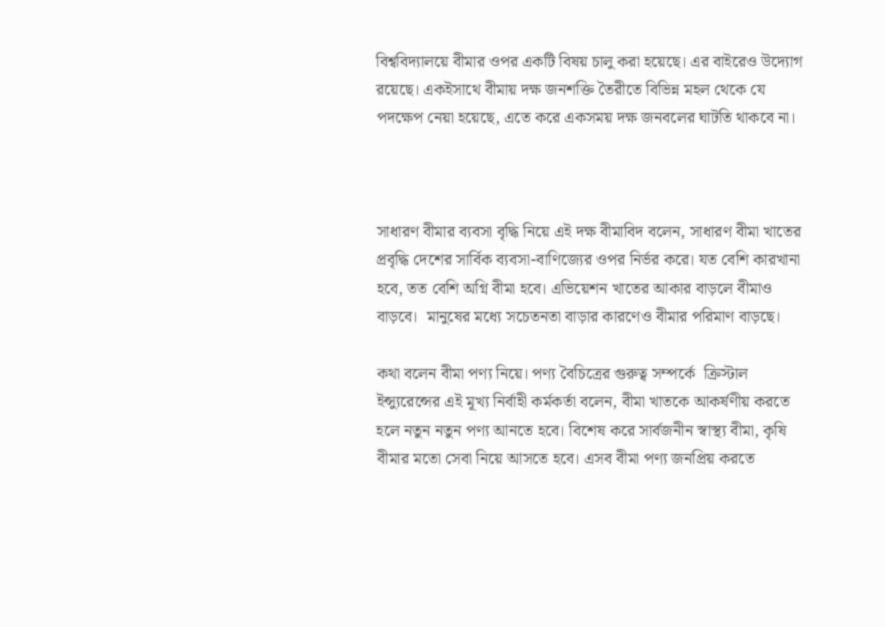বিশ্ববিদ্যালয়ে বীমার ওপর একটি বিষয় চালু করা হয়েছে। এর বাইরেও উদ্যোগ রয়েছে। একইসাথে বীমায় দক্ষ জনশক্তি তৈরীতে বিভিন্ন মহল থেকে যে পদক্ষেপ নেয়া হয়েছে, এতে করে একসময় দক্ষ জনবলের ঘাটতি থাকবে না।



সাধারণ বীমার ব্যবসা বৃদ্ধি নিয়ে এই দক্ষ বীমাবিদ বলেন, সাধারণ বীমা খাতের প্রবৃদ্ধি দেশের সার্বিক ব্যবসা-বাণিজ্যের ওপর নির্ভর করে। যত বেশি কারখানা হবে, তত বেশি অগ্নি বীমা হবে। এভিয়েশন খাতের আকার বাড়লে বীমাও বাড়বে।  মানুষের মধ্যে সচেতনতা বাড়ার কারণেও বীমার পরিমাণ বাড়ছে।

কথা বলেন বীমা পণ্য নিয়ে। পণ্য বৈচিত্রের গুরুত্ব সম্পর্কে  ক্রিস্টাল ইন্স্যুরেন্সের এই মূখ্য নির্বাহী কর্মকর্তা বলেন, বীমা খাতকে আকর্ষণীয় করতে হলে নতুন নতুন পণ্য আনতে হবে। বিশেষ করে সার্বজনীন স্বাস্থ্য বীমা, কৃষি বীমার মতো সেবা নিয়ে আসতে হবে। এসব বীমা পণ্য জনপ্রিয় করতে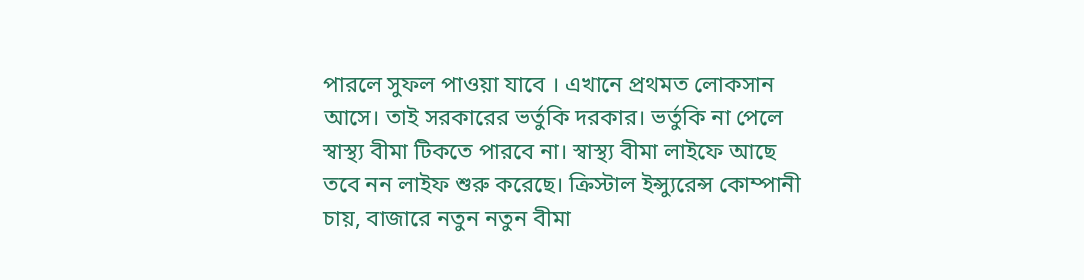পারলে সুফল পাওয়া যাবে । এখানে প্রথমত লোকসান আসে। তাই সরকারের ভর্তুকি দরকার। ভর্তুকি না পেলে স্বাস্থ্য বীমা টিকতে পারবে না। স্বাস্থ্য বীমা লাইফে আছে তবে নন লাইফ শুরু করেছে। ক্রিস্টাল ইন্স্যুরেন্স কোম্পানী চায়, বাজারে নতুন নতুন বীমা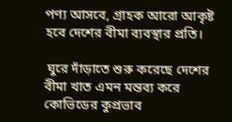পণ্য আসবে, গ্রাহক আরো আকৃষ্ট হবে দেশের বীমা ব্যবস্থার প্রতি।

 ঘুরে দাঁড়াতে শুরু করেছে দেশের বীমা খাত এমন মন্তব্য করে কোভিডের কুপ্রভাব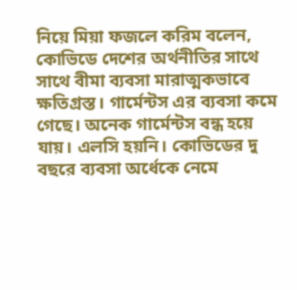নিয়ে মিয়া ফজলে করিম বলেন, কোভিডে দেশের অর্থনীতির সাথে সাথে বীমা ব্যবসা মারাত্মকভাবে ক্ষতিগ্রস্ত। গার্মেন্টস এর ব্যবসা কমে গেছে। অনেক গার্মেন্টস বন্ধ হয়ে যায়। এলসি হয়নি। কোভিডের দু বছরে ব্যবসা অর্ধেকে নেমে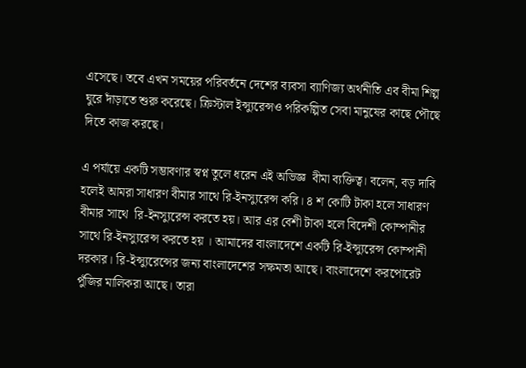এসেছে। তবে এখন সময়ের পরিবর্তনে দেশের ব্যবসা ব্যাণিজ্য অর্থনীতি এব বীমা শিল্প ঘুরে দাঁড়াতে শুরু করেছে। ক্রিস্টাল ইন্স্যুরেন্সও পরিকল্পিত সেবা মানুষের কাছে পৌছে দিতে কাজ করছে।

এ পর্যায়ে একটি সম্ভাবণার স্বপ্ন তুলে ধরেন এই অভিজ্ঞ  বীমা ব্যক্তিত্ব। বলেন, বড় দাবি হলেই আমরা সাধারণ বীমার সাথে রি-ইনস্যুরেন্স করি। ৪ শ কোটি টাকা হলে সাধারণ বীমার সাথে  রি-ইনস্যুরেন্স করতে হয়। আর এর বেশী টাকা হলে বিদেশী কোম্পানীর সাথে রি-ইনস্যুরেন্স করতে হয় । আমাদের বাংলাদেশে একটি রি-ইন্স্যুরেন্স কোম্পানী দরকার। রি-ইন্স্যুরেন্সের জন্য বাংলাদেশের সক্ষমতা আছে। বাংলাদেশে করপোরেট পুঁজির মালিকরা আছে। তারা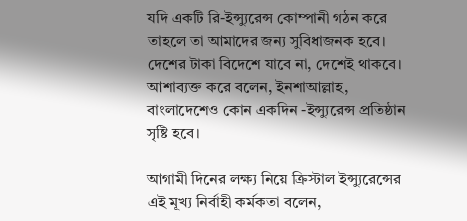যদি একটি রি-ইন্স্যুরেন্স কোম্পানী গঠন করে তাহলে তা আমাদের জন্য সুবিধাজনক হবে। দেশের টাকা বিদেশে যাবে না, দেশেই থাকবে। আশাব্যক্ত করে বলেন, ইনশাআল্লাহ, বাংলাদেশেও কোন একদিন -ইন্স্যুরেন্স প্রতিষ্ঠান সৃষ্টি হবে।

আগামী দিনের লক্ষ্য নিয়ে ক্রিস্টাল ইন্স্যুরেন্সের এই মূখ্য নির্বাহী কর্মকতা বলেন,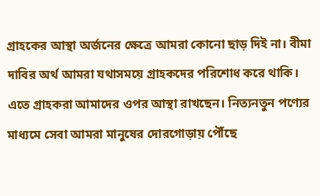গ্রাহকের আস্থা অর্জনের ক্ষেত্রে আমরা কোনো ছাড় দিই না। বীমা দাবির অর্থ আমরা যথাসময়ে গ্রাহকদের পরিশোধ করে থাকি। এতে গ্রাহকরা আমাদের ওপর আস্থা রাখছেন। নিত্যনতুন পণ্যের মাধ্যমে সেবা আমরা মানুষের দোরগোড়ায় পৌঁছে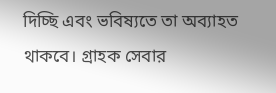দিচ্ছি এবং ভবিষ্যতে তা অব্যাহত থাকবে। গ্রাহক সেবার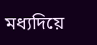মধ্যদিয়ে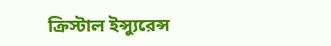ক্রিস্টাল ইন্স্যুরেন্স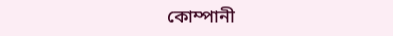কোম্পানী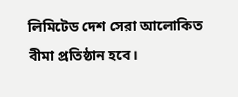লিমিটেড দেশ সেরা আলোকিত বীমা প্রতিষ্ঠান হবে।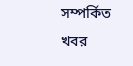সম্পর্কিত খবর